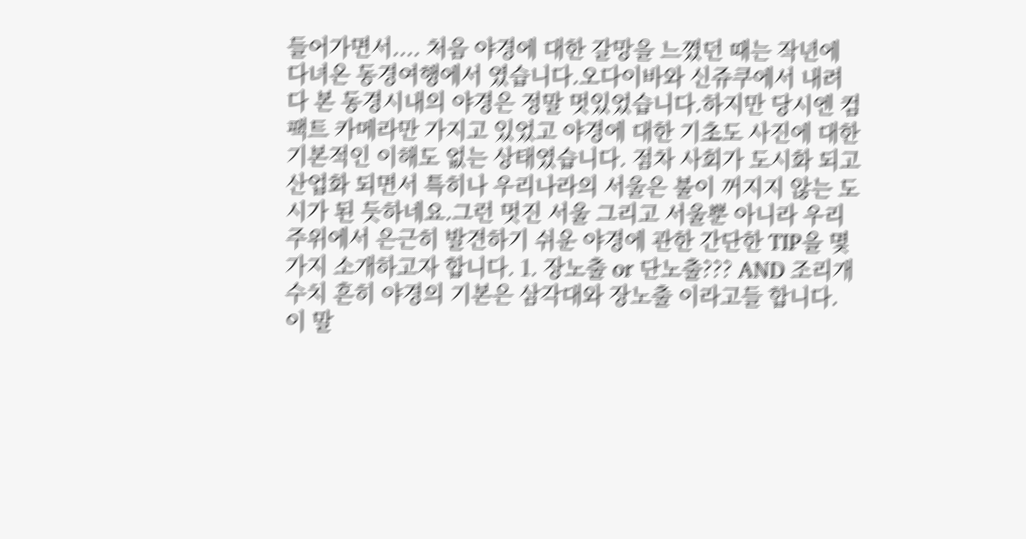들어가면서.... 처음 야경에 대한 갈망을 느꼈던 때는 작년에 다녀온 동경여행에서 였습니다.오다이바와 신쥬쿠에서 내려다 본 동경시내의 야경은 정말 멋있었습니다.하지만 당시엔 컴팩트 카메라만 가지고 있었고 야경에 대한 기초도 사진에 대한 기본적인 이해도 없는 상태였습니다. 점차 사회가 도시화 되고 산업화 되면서 특히나 우리나라의 서울은 불이 꺼지지 않는 도시가 된 듯하네요.그런 멋진 서울 그리고 서울뿐 아니라 우리주위에서 은근히 발견하기 쉬운 야경에 관한 간단한 TIP을 몇가지 소개하고자 합니다. 1. 장노출 or 단노출??? AND 조리개 수치 흔히 야경의 기본은 삼각대와 장노출 이라고들 합니다. 이 말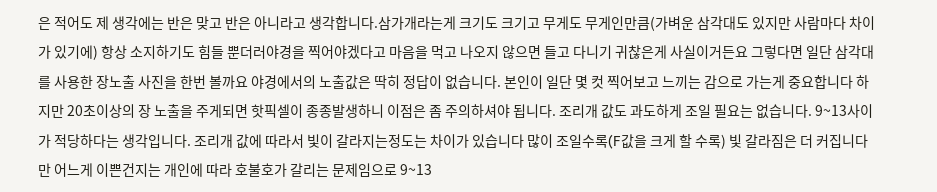은 적어도 제 생각에는 반은 맞고 반은 아니라고 생각합니다.삼가개라는게 크기도 크기고 무게도 무게인만큼(가벼운 삼각대도 있지만 사람마다 차이가 있기에) 항상 소지하기도 힘들 뿐더러야경을 찍어야겠다고 마음을 먹고 나오지 않으면 들고 다니기 귀찮은게 사실이거든요 그렇다면 일단 삼각대를 사용한 장노출 사진을 한번 볼까요 야경에서의 노출값은 딱히 정답이 없습니다. 본인이 일단 몇 컷 찍어보고 느끼는 감으로 가는게 중요합니다 하지만 20초이상의 장 노출을 주게되면 핫픽셀이 종종발생하니 이점은 좀 주의하셔야 됩니다. 조리개 값도 과도하게 조일 필요는 없습니다. 9~13사이가 적당하다는 생각입니다. 조리개 값에 따라서 빛이 갈라지는정도는 차이가 있습니다 많이 조일수록(F값을 크게 할 수록) 빛 갈라짐은 더 커집니다만 어느게 이쁜건지는 개인에 따라 호불호가 갈리는 문제임으로 9~13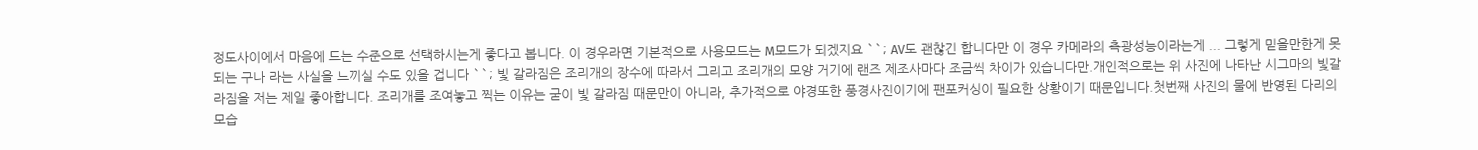정도사이에서 마음에 드는 수준으로 선택하시는게 좋다고 봅니다. 이 경우라면 기본적으로 사용모드는 M모드가 되겠지요 ``; AV도 괜찮긴 합니다만 이 경우 카메라의 측광성능이라는게 ... 그렇게 믿을만한게 못되는 구나 라는 사실을 느끼실 수도 있을 겁니다 ``; 빛 갈라짐은 조리개의 장수에 따라서 그리고 조리개의 모양 거기에 랜즈 제조사마다 조금씩 차이가 있습니다만.개인적으로는 위 사진에 나타난 시그마의 빛갈라짐을 저는 제일 좋아합니다. 조리개를 조여놓고 찍는 이유는 굳이 빛 갈라짐 때문만이 아니라, 추가적으로 야경또한 풍경사진이기에 팬포커싱이 필요한 상황이기 때문입니다.첫번째 사진의 물에 반영된 다리의 모습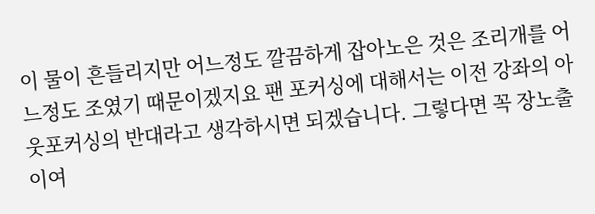이 물이 흔들리지만 어느정도 깔끔하게 잡아노은 것은 조리개를 어느정도 조였기 때문이겠지요 팬 포커싱에 대해서는 이전 강좌의 아웃포커싱의 반대라고 생각하시면 되겠습니다. 그렇다면 꼭 장노출이여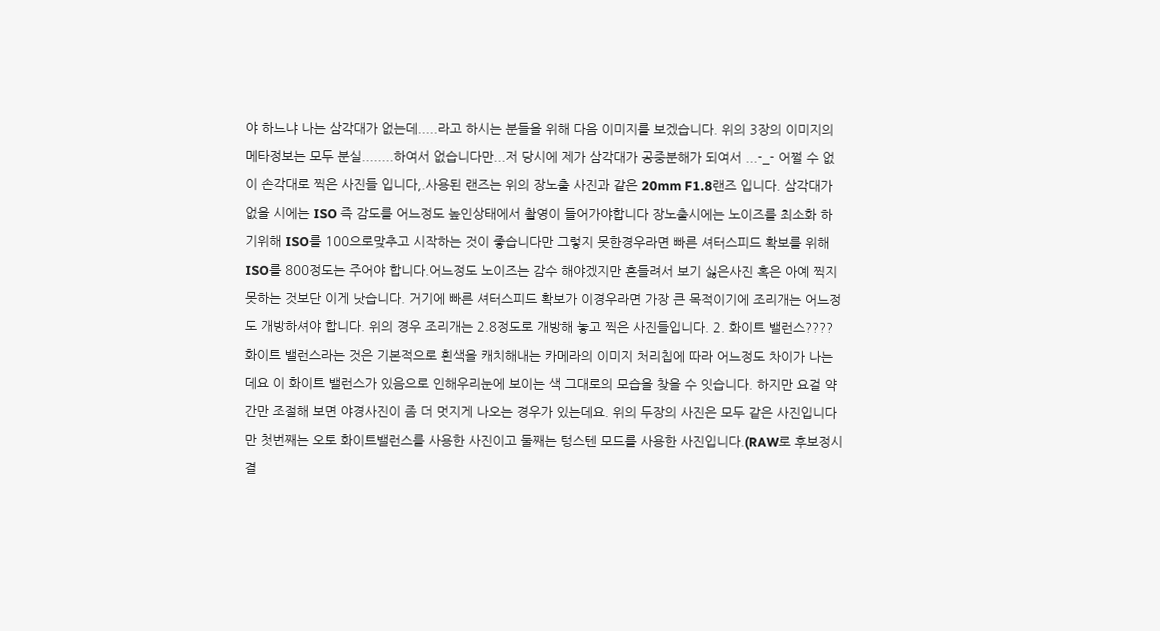야 하느냐 나는 삼각대가 없는데.....라고 하시는 분들을 위해 다음 이미지를 보겠습니다. 위의 3장의 이미지의 메타정보는 모두 분실........하여서 없습니다만...저 당시에 제가 삼각대가 공중분해가 되여서 ...-_- 어쩔 수 없이 손각대로 찍은 사진들 입니다,.사용된 랜즈는 위의 장노출 사진과 같은 20mm F1.8랜즈 입니다. 삼각대가 없을 시에는 ISO 즉 감도를 어느정도 높인상태에서 촬영이 들어가야합니다 장노출시에는 노이즈를 최소화 하기위해 ISO를 100으로맞추고 시작하는 것이 좋습니다만 그렇지 못한경우라면 빠른 셔터스피드 확보를 위해 ISO를 800정도는 주어야 합니다.어느정도 노이즈는 감수 해야겠지만 흔들려서 보기 싫은사진 혹은 아예 찍지 못하는 것보단 이게 낫습니다. 거기에 빠른 셔터스피드 확보가 이경우라면 가장 큰 목적이기에 조리개는 어느정도 개방하셔야 합니다. 위의 경우 조리개는 2.8정도로 개방해 놓고 찍은 사진들입니다. 2. 화이트 밸런스???? 화이트 밸런스라는 것은 기본적으로 흰색을 캐치해내는 카메라의 이미지 처리칩에 따라 어느정도 차이가 나는데요 이 화이트 밸런스가 있음으로 인해우리눈에 보이는 색 그대로의 모습을 찾을 수 잇습니다. 하지만 요걸 약간만 조절해 보면 야경사진이 좀 더 멋지게 나오는 경우가 있는데요. 위의 두장의 사진은 모두 같은 사진입니다만 첫번째는 오토 화이트밸런스를 사용한 사진이고 둘째는 텅스텐 모드를 사용한 사진입니다.(RAW로 후보정시 결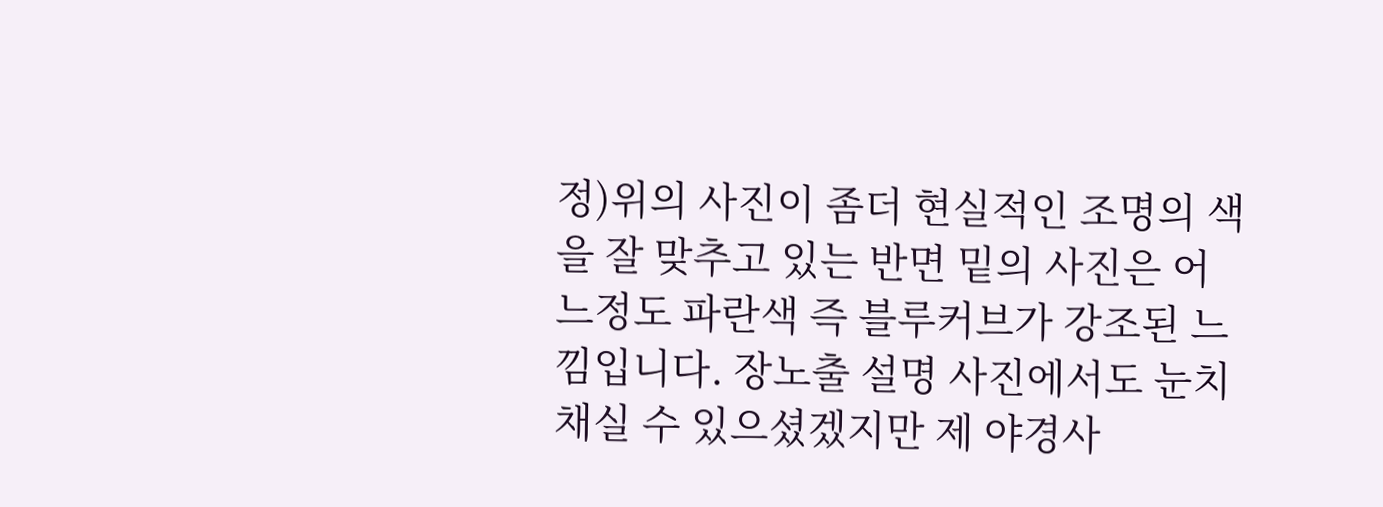정)위의 사진이 좀더 현실적인 조명의 색을 잘 맞추고 있는 반면 밑의 사진은 어느정도 파란색 즉 블루커브가 강조된 느낌입니다. 장노출 설명 사진에서도 눈치 채실 수 있으셨겠지만 제 야경사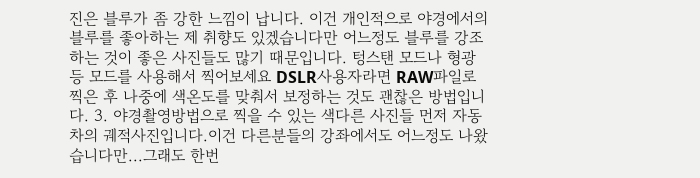진은 블루가 좀 강한 느낌이 납니다. 이건 개인적으로 야경에서의 블루를 좋아하는 제 취향도 있겠습니다만 어느정도 블루를 강조하는 것이 좋은 사진들도 많기 때문입니다. 텅스탠 모드나 형광등 모드를 사용해서 찍어보세요 DSLR사용자라면 RAW파일로 찍은 후 나중에 색온도를 맞춰서 보정하는 것도 괜찮은 방법입니다. 3. 야경촬영방법으로 찍을 수 있는 색다른 사진들 먼저 자동차의 궤적사진입니다.이건 다른분들의 강좌에서도 어느정도 나왔습니다만...그래도 한번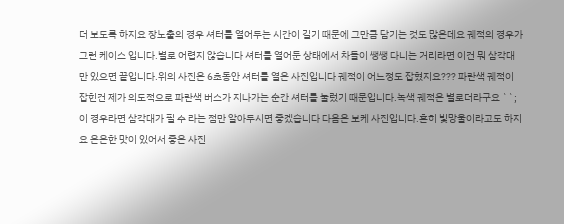더 보도록 하지요 장노출의 경우 셔터를 열어두는 시간이 길기 때문에 그만큼 담기는 것도 많은데요 궤적의 경우가 그런 케이스 입니다.별로 어렵지 않습니다 셔터를 열어둔 상태에서 차들이 쌩쌩 다니는 거리라면 이건 뭐 삼각대만 있으면 끝입니다.위의 사진은 6초동안 셔터를 열은 사진입니다 궤적이 어느정도 잡혔지요??? 파란색 궤적이 잡힌건 제가 의도적으로 파란색 버스가 지나가는 순간 셔터를 눌렀기 때문입니다.녹색 궤적은 별로더라구요 ``; 이 경우라면 삼각대가 필 수 라는 점만 알아두시면 좋겠습니다 다음은 보케 사진입니다.흔히 빛망울이라고도 하지요 은은한 맛이 있어서 좋은 사진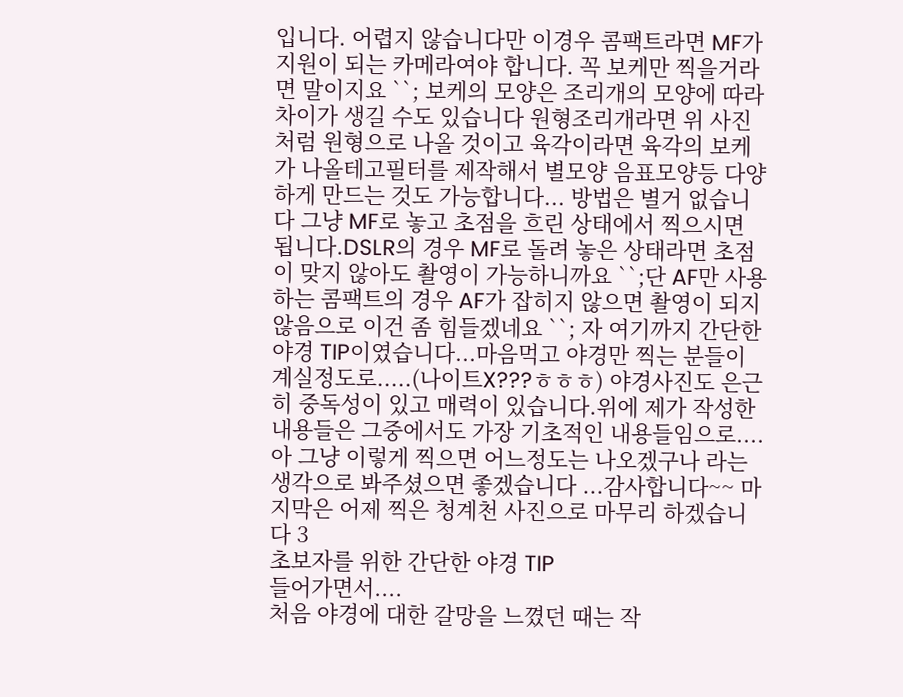입니다. 어렵지 않습니다만 이경우 콤팩트라면 MF가 지원이 되는 카메라여야 합니다. 꼭 보케만 찍을거라면 말이지요 ``; 보케의 모양은 조리개의 모양에 따라 차이가 생길 수도 있습니다 원형조리개라면 위 사진처럼 원형으로 나올 것이고 육각이라면 육각의 보케가 나올테고필터를 제작해서 별모양 음표모양등 다양하게 만드는 것도 가능합니다... 방법은 별거 없습니다 그냥 MF로 놓고 초점을 흐린 상태에서 찍으시면 됩니다.DSLR의 경우 MF로 돌려 놓은 상태라면 초점이 맞지 않아도 촬영이 가능하니까요 ``;단 AF만 사용하는 콤팩트의 경우 AF가 잡히지 않으면 촬영이 되지 않음으로 이건 좀 힘들겠네요 ``; 자 여기까지 간단한 야경 TIP이였습니다...마음먹고 야경만 찍는 분들이 계실정도로.....(나이트X???ㅎㅎㅎ) 야경사진도 은근히 중독성이 있고 매력이 있습니다.위에 제가 작성한 내용들은 그중에서도 가장 기초적인 내용들임으로.... 아 그냥 이렇게 찍으면 어느정도는 나오겠구나 라는 생각으로 봐주셨으면 좋겠습니다 ...감사합니다~~ 마지막은 어제 찍은 청계천 사진으로 마무리 하겠습니다 3
초보자를 위한 간단한 야경 TIP
들어가면서....
처음 야경에 대한 갈망을 느꼈던 때는 작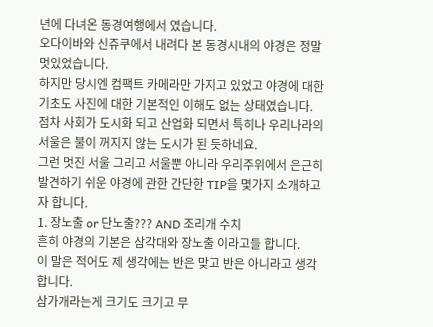년에 다녀온 동경여행에서 였습니다.
오다이바와 신쥬쿠에서 내려다 본 동경시내의 야경은 정말 멋있었습니다.
하지만 당시엔 컴팩트 카메라만 가지고 있었고 야경에 대한 기초도 사진에 대한 기본적인 이해도 없는 상태였습니다.
점차 사회가 도시화 되고 산업화 되면서 특히나 우리나라의 서울은 불이 꺼지지 않는 도시가 된 듯하네요.
그런 멋진 서울 그리고 서울뿐 아니라 우리주위에서 은근히 발견하기 쉬운 야경에 관한 간단한 TIP을 몇가지 소개하고자 합니다.
1. 장노출 or 단노출??? AND 조리개 수치
흔히 야경의 기본은 삼각대와 장노출 이라고들 합니다.
이 말은 적어도 제 생각에는 반은 맞고 반은 아니라고 생각합니다.
삼가개라는게 크기도 크기고 무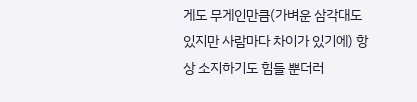게도 무게인만큼(가벼운 삼각대도 있지만 사람마다 차이가 있기에) 항상 소지하기도 힘들 뿐더러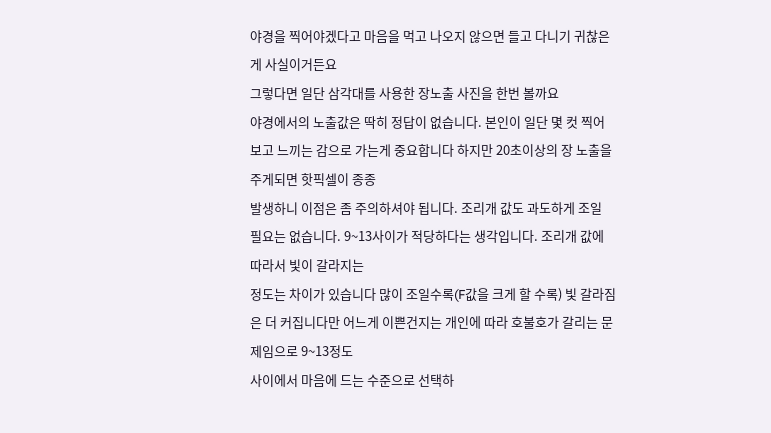야경을 찍어야겠다고 마음을 먹고 나오지 않으면 들고 다니기 귀찮은게 사실이거든요
그렇다면 일단 삼각대를 사용한 장노출 사진을 한번 볼까요
야경에서의 노출값은 딱히 정답이 없습니다. 본인이 일단 몇 컷 찍어보고 느끼는 감으로 가는게 중요합니다 하지만 20초이상의 장 노출을 주게되면 핫픽셀이 종종
발생하니 이점은 좀 주의하셔야 됩니다. 조리개 값도 과도하게 조일 필요는 없습니다. 9~13사이가 적당하다는 생각입니다. 조리개 값에 따라서 빛이 갈라지는
정도는 차이가 있습니다 많이 조일수록(F값을 크게 할 수록) 빛 갈라짐은 더 커집니다만 어느게 이쁜건지는 개인에 따라 호불호가 갈리는 문제임으로 9~13정도
사이에서 마음에 드는 수준으로 선택하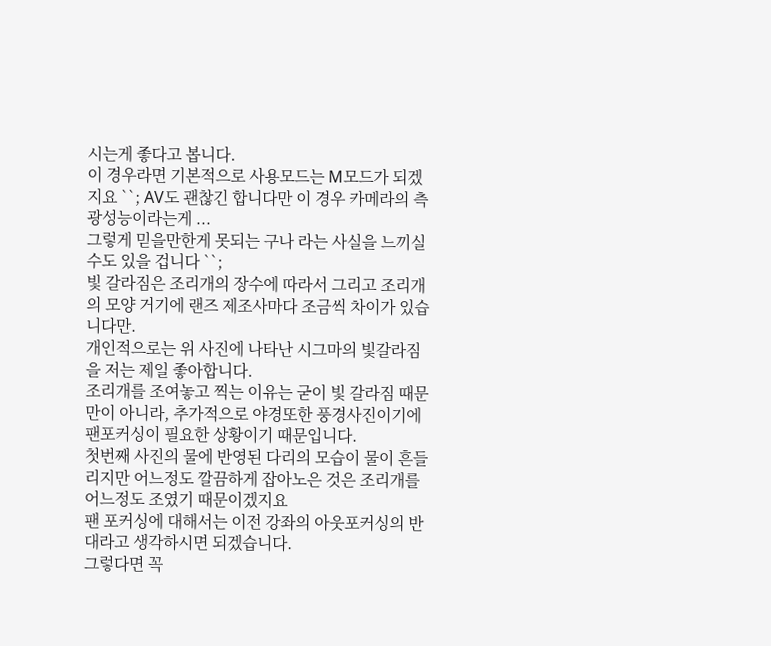시는게 좋다고 봅니다.
이 경우라면 기본적으로 사용모드는 M모드가 되겠지요 ``; AV도 괜찮긴 합니다만 이 경우 카메라의 측광성능이라는게 ...
그렇게 믿을만한게 못되는 구나 라는 사실을 느끼실 수도 있을 겁니다 ``;
빛 갈라짐은 조리개의 장수에 따라서 그리고 조리개의 모양 거기에 랜즈 제조사마다 조금씩 차이가 있습니다만.
개인적으로는 위 사진에 나타난 시그마의 빛갈라짐을 저는 제일 좋아합니다.
조리개를 조여놓고 찍는 이유는 굳이 빛 갈라짐 때문만이 아니라, 추가적으로 야경또한 풍경사진이기에 팬포커싱이 필요한 상황이기 때문입니다.
첫번째 사진의 물에 반영된 다리의 모습이 물이 흔들리지만 어느정도 깔끔하게 잡아노은 것은 조리개를 어느정도 조였기 때문이겠지요
팬 포커싱에 대해서는 이전 강좌의 아웃포커싱의 반대라고 생각하시면 되겠습니다.
그렇다면 꼭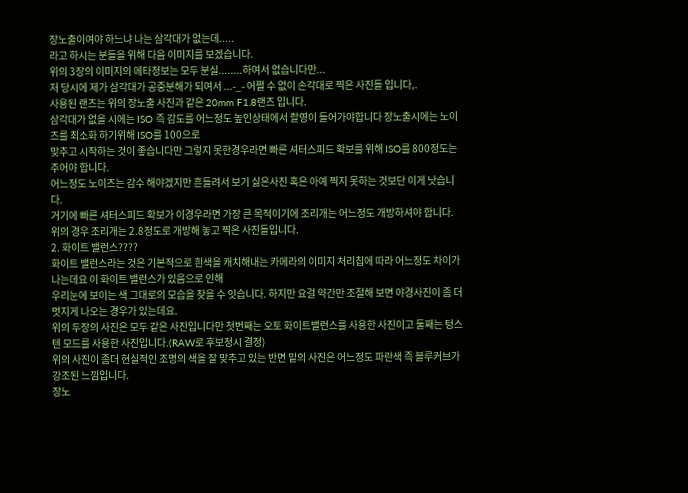장노출이여야 하느냐 나는 삼각대가 없는데.....
라고 하시는 분들을 위해 다음 이미지를 보겠습니다.
위의 3장의 이미지의 메타정보는 모두 분실........하여서 없습니다만...
저 당시에 제가 삼각대가 공중분해가 되여서 ...-_- 어쩔 수 없이 손각대로 찍은 사진들 입니다,.
사용된 랜즈는 위의 장노출 사진과 같은 20mm F1.8랜즈 입니다.
삼각대가 없을 시에는 ISO 즉 감도를 어느정도 높인상태에서 촬영이 들어가야합니다 장노출시에는 노이즈를 최소화 하기위해 ISO를 100으로
맞추고 시작하는 것이 좋습니다만 그렇지 못한경우라면 빠른 셔터스피드 확보를 위해 ISO를 800정도는 주어야 합니다.
어느정도 노이즈는 감수 해야겠지만 흔들려서 보기 싫은사진 혹은 아예 찍지 못하는 것보단 이게 낫습니다.
거기에 빠른 셔터스피드 확보가 이경우라면 가장 큰 목적이기에 조리개는 어느정도 개방하셔야 합니다.
위의 경우 조리개는 2.8정도로 개방해 놓고 찍은 사진들입니다.
2. 화이트 밸런스????
화이트 밸런스라는 것은 기본적으로 흰색을 캐치해내는 카메라의 이미지 처리칩에 따라 어느정도 차이가 나는데요 이 화이트 밸런스가 있음으로 인해
우리눈에 보이는 색 그대로의 모습을 찾을 수 잇습니다. 하지만 요걸 약간만 조절해 보면 야경사진이 좀 더 멋지게 나오는 경우가 있는데요.
위의 두장의 사진은 모두 같은 사진입니다만 첫번째는 오토 화이트밸런스를 사용한 사진이고 둘째는 텅스텐 모드를 사용한 사진입니다.(RAW로 후보정시 결정)
위의 사진이 좀더 현실적인 조명의 색을 잘 맞추고 있는 반면 밑의 사진은 어느정도 파란색 즉 블루커브가 강조된 느낌입니다.
장노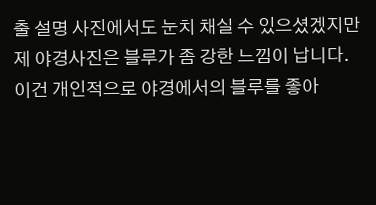출 설명 사진에서도 눈치 채실 수 있으셨겠지만 제 야경사진은 블루가 좀 강한 느낌이 납니다.
이건 개인적으로 야경에서의 블루를 좋아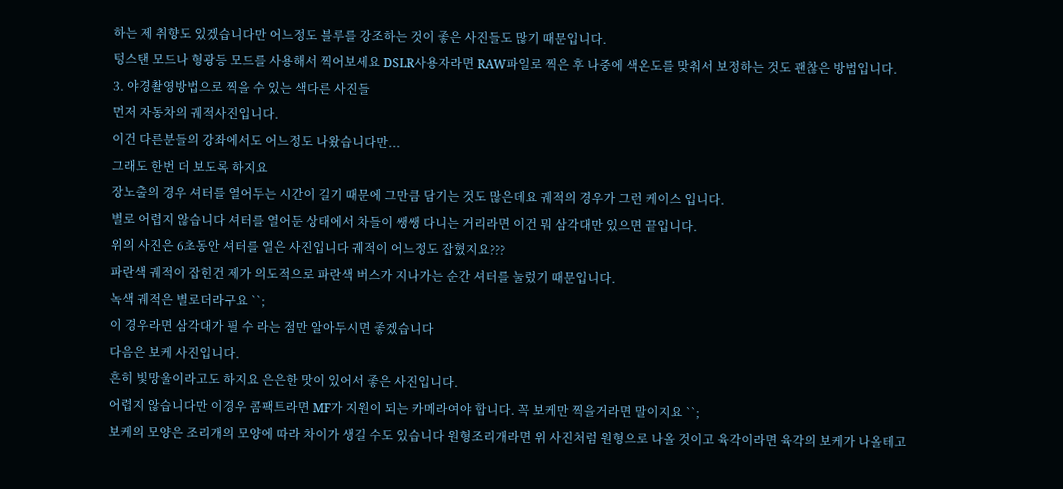하는 제 취향도 있겠습니다만 어느정도 블루를 강조하는 것이 좋은 사진들도 많기 때문입니다.
텅스탠 모드나 형광등 모드를 사용해서 찍어보세요 DSLR사용자라면 RAW파일로 찍은 후 나중에 색온도를 맞춰서 보정하는 것도 괜찮은 방법입니다.
3. 야경촬영방법으로 찍을 수 있는 색다른 사진들
먼저 자동차의 궤적사진입니다.
이건 다른분들의 강좌에서도 어느정도 나왔습니다만...
그래도 한번 더 보도록 하지요
장노출의 경우 셔터를 열어두는 시간이 길기 때문에 그만큼 담기는 것도 많은데요 궤적의 경우가 그런 케이스 입니다.
별로 어렵지 않습니다 셔터를 열어둔 상태에서 차들이 쌩쌩 다니는 거리라면 이건 뭐 삼각대만 있으면 끝입니다.
위의 사진은 6초동안 셔터를 열은 사진입니다 궤적이 어느정도 잡혔지요???
파란색 궤적이 잡힌건 제가 의도적으로 파란색 버스가 지나가는 순간 셔터를 눌렀기 때문입니다.
녹색 궤적은 별로더라구요 ``;
이 경우라면 삼각대가 필 수 라는 점만 알아두시면 좋겠습니다
다음은 보케 사진입니다.
흔히 빛망울이라고도 하지요 은은한 맛이 있어서 좋은 사진입니다.
어렵지 않습니다만 이경우 콤팩트라면 MF가 지원이 되는 카메라여야 합니다. 꼭 보케만 찍을거라면 말이지요 ``;
보케의 모양은 조리개의 모양에 따라 차이가 생길 수도 있습니다 원형조리개라면 위 사진처럼 원형으로 나올 것이고 육각이라면 육각의 보케가 나올테고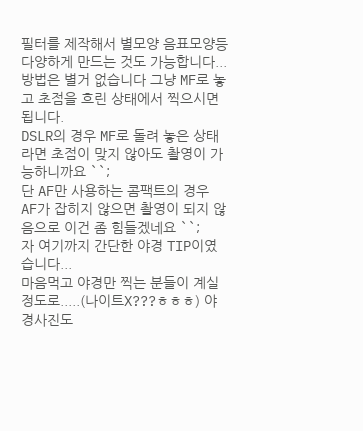필터를 제작해서 별모양 음표모양등 다양하게 만드는 것도 가능합니다...
방법은 별거 없습니다 그냥 MF로 놓고 초점을 흐린 상태에서 찍으시면 됩니다.
DSLR의 경우 MF로 돌려 놓은 상태라면 초점이 맞지 않아도 촬영이 가능하니까요 ``;
단 AF만 사용하는 콤팩트의 경우 AF가 잡히지 않으면 촬영이 되지 않음으로 이건 좀 힘들겠네요 ``;
자 여기까지 간단한 야경 TIP이였습니다...
마음먹고 야경만 찍는 분들이 계실정도로.....(나이트X???ㅎㅎㅎ) 야경사진도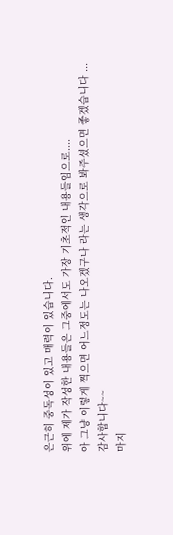은근히 중독성이 있고 매력이 있습니다.
위에 제가 작성한 내용들은 그중에서도 가장 기초적인 내용들임으로....
아 그냥 이렇게 찍으면 어느정도는 나오겠구나 라는 생각으로 봐주셨으면 좋겠습니다 ...
감사합니다~~
마지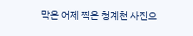막은 어제 찍은 청계천 사진으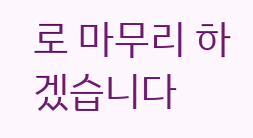로 마무리 하겠습니다